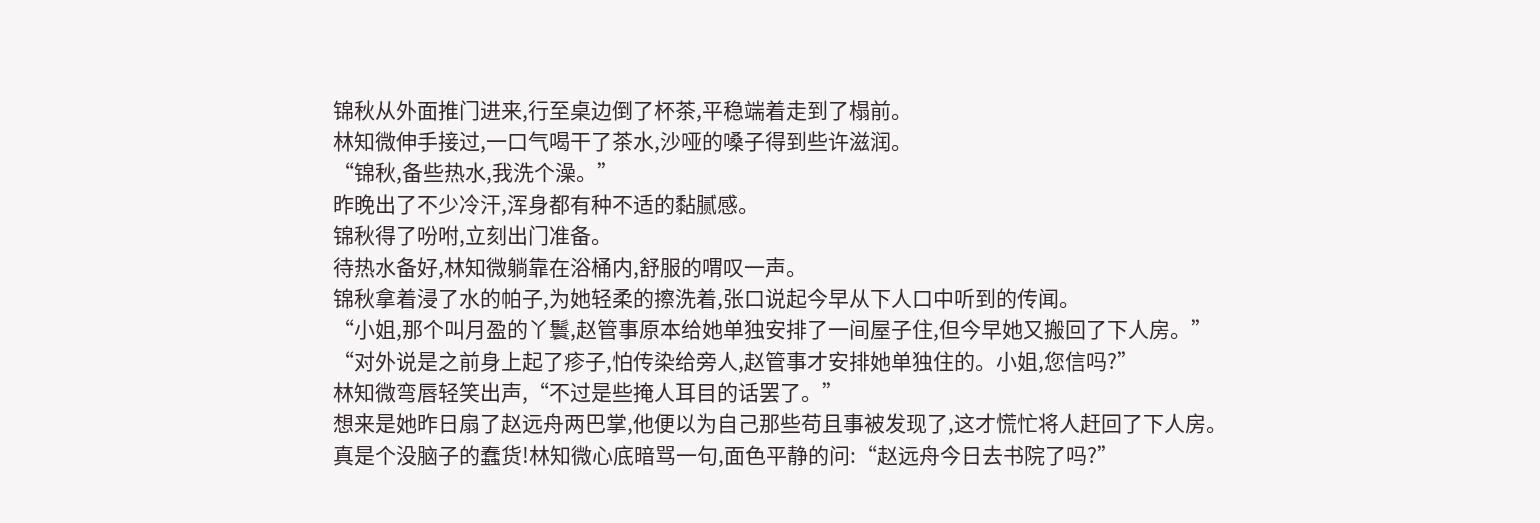锦秋从外面推门进来,行至桌边倒了杯茶,平稳端着走到了榻前。
林知微伸手接过,一口气喝干了茶水,沙哑的嗓子得到些许滋润。
“锦秋,备些热水,我洗个澡。”
昨晚出了不少冷汗,浑身都有种不适的黏腻感。
锦秋得了吩咐,立刻出门准备。
待热水备好,林知微躺靠在浴桶内,舒服的喟叹一声。
锦秋拿着浸了水的帕子,为她轻柔的擦洗着,张口说起今早从下人口中听到的传闻。
“小姐,那个叫月盈的丫鬟,赵管事原本给她单独安排了一间屋子住,但今早她又搬回了下人房。”
“对外说是之前身上起了疹子,怕传染给旁人,赵管事才安排她单独住的。小姐,您信吗?”
林知微弯唇轻笑出声,“不过是些掩人耳目的话罢了。”
想来是她昨日扇了赵远舟两巴掌,他便以为自己那些苟且事被发现了,这才慌忙将人赶回了下人房。
真是个没脑子的蠢货!林知微心底暗骂一句,面色平静的问:“赵远舟今日去书院了吗?”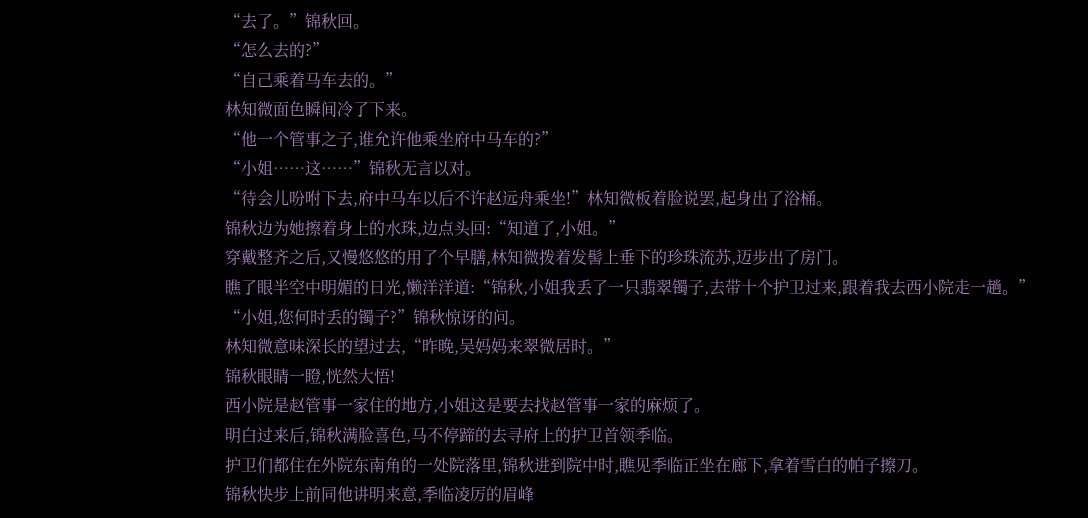“去了。”锦秋回。
“怎么去的?”
“自己乘着马车去的。”
林知微面色瞬间冷了下来。
“他一个管事之子,谁允许他乘坐府中马车的?”
“小姐……这……”锦秋无言以对。
“待会儿吩咐下去,府中马车以后不许赵远舟乘坐!”林知微板着脸说罢,起身出了浴桶。
锦秋边为她擦着身上的水珠,边点头回:“知道了,小姐。”
穿戴整齐之后,又慢悠悠的用了个早膳,林知微拨着发髻上垂下的珍珠流苏,迈步出了房门。
瞧了眼半空中明媚的日光,懒洋洋道:“锦秋,小姐我丢了一只翡翠镯子,去带十个护卫过来,跟着我去西小院走一趟。”
“小姐,您何时丢的镯子?”锦秋惊讶的问。
林知微意味深长的望过去,“昨晚,吴妈妈来翠微居时。”
锦秋眼睛一瞪,恍然大悟!
西小院是赵管事一家住的地方,小姐这是要去找赵管事一家的麻烦了。
明白过来后,锦秋满脸喜色,马不停蹄的去寻府上的护卫首领季临。
护卫们都住在外院东南角的一处院落里,锦秋进到院中时,瞧见季临正坐在廊下,拿着雪白的帕子擦刀。
锦秋快步上前同他讲明来意,季临凌厉的眉峰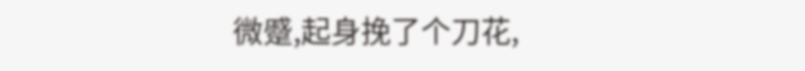微蹙,起身挽了个刀花,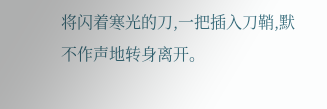将闪着寒光的刀,一把插入刀鞘,默不作声地转身离开。